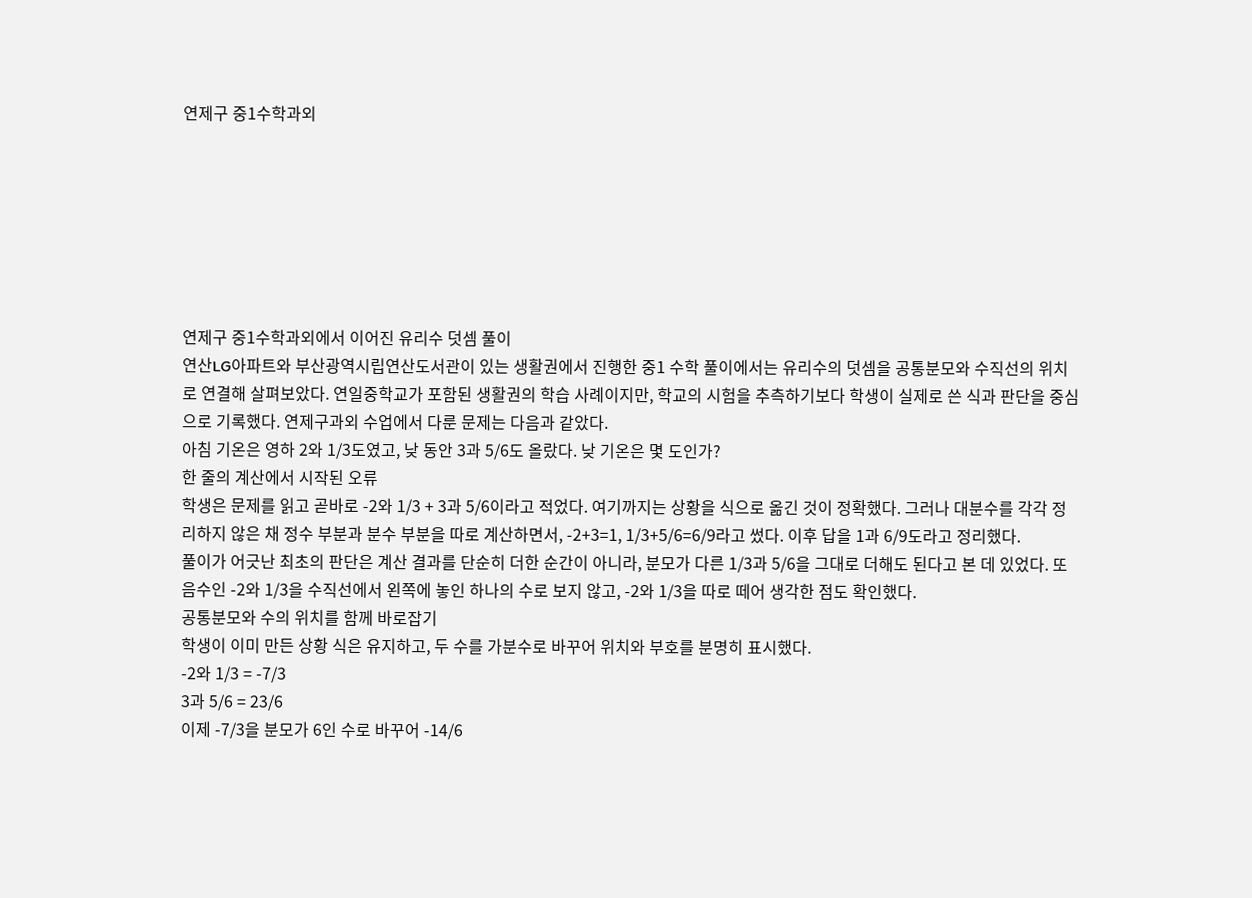연제구 중1수학과외







연제구 중1수학과외에서 이어진 유리수 덧셈 풀이
연산LG아파트와 부산광역시립연산도서관이 있는 생활권에서 진행한 중1 수학 풀이에서는 유리수의 덧셈을 공통분모와 수직선의 위치로 연결해 살펴보았다. 연일중학교가 포함된 생활권의 학습 사례이지만, 학교의 시험을 추측하기보다 학생이 실제로 쓴 식과 판단을 중심으로 기록했다. 연제구과외 수업에서 다룬 문제는 다음과 같았다.
아침 기온은 영하 2와 1/3도였고, 낮 동안 3과 5/6도 올랐다. 낮 기온은 몇 도인가?
한 줄의 계산에서 시작된 오류
학생은 문제를 읽고 곧바로 -2와 1/3 + 3과 5/6이라고 적었다. 여기까지는 상황을 식으로 옮긴 것이 정확했다. 그러나 대분수를 각각 정리하지 않은 채 정수 부분과 분수 부분을 따로 계산하면서, -2+3=1, 1/3+5/6=6/9라고 썼다. 이후 답을 1과 6/9도라고 정리했다.
풀이가 어긋난 최초의 판단은 계산 결과를 단순히 더한 순간이 아니라, 분모가 다른 1/3과 5/6을 그대로 더해도 된다고 본 데 있었다. 또 음수인 -2와 1/3을 수직선에서 왼쪽에 놓인 하나의 수로 보지 않고, -2와 1/3을 따로 떼어 생각한 점도 확인했다.
공통분모와 수의 위치를 함께 바로잡기
학생이 이미 만든 상황 식은 유지하고, 두 수를 가분수로 바꾸어 위치와 부호를 분명히 표시했다.
-2와 1/3 = -7/3
3과 5/6 = 23/6
이제 -7/3을 분모가 6인 수로 바꾸어 -14/6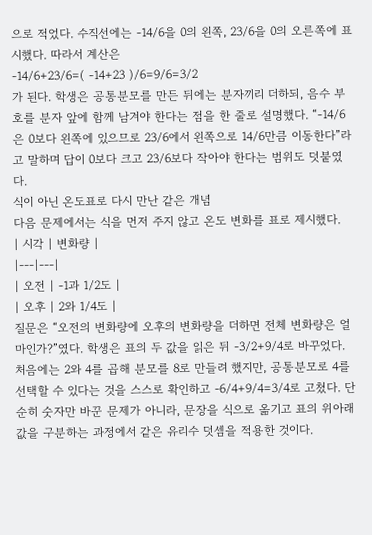으로 적었다. 수직선에는 -14/6을 0의 왼쪽, 23/6을 0의 오른쪽에 표시했다. 따라서 계산은
-14/6+23/6=( -14+23 )/6=9/6=3/2
가 된다. 학생은 공통분모를 만든 뒤에는 분자끼리 더하되, 음수 부호를 분자 앞에 함께 남겨야 한다는 점을 한 줄로 설명했다. “-14/6은 0보다 왼쪽에 있으므로 23/6에서 왼쪽으로 14/6만큼 이동한다”라고 말하며 답이 0보다 크고 23/6보다 작아야 한다는 범위도 덧붙였다.
식이 아닌 온도표로 다시 만난 같은 개념
다음 문제에서는 식을 먼저 주지 않고 온도 변화를 표로 제시했다.
| 시각 | 변화량 |
|---|---|
| 오전 | -1과 1/2도 |
| 오후 | 2와 1/4도 |
질문은 “오전의 변화량에 오후의 변화량을 더하면 전체 변화량은 얼마인가?”였다. 학생은 표의 두 값을 읽은 뒤 -3/2+9/4로 바꾸었다. 처음에는 2와 4를 곱해 분모를 8로 만들려 했지만, 공통분모로 4를 선택할 수 있다는 것을 스스로 확인하고 -6/4+9/4=3/4로 고쳤다. 단순히 숫자만 바꾼 문제가 아니라, 문장을 식으로 옮기고 표의 위아래 값을 구분하는 과정에서 같은 유리수 덧셈을 적용한 것이다.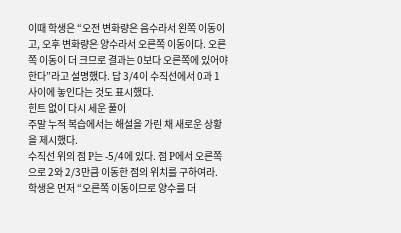이때 학생은 “오전 변화량은 음수라서 왼쪽 이동이고, 오후 변화량은 양수라서 오른쪽 이동이다. 오른쪽 이동이 더 크므로 결과는 0보다 오른쪽에 있어야 한다”라고 설명했다. 답 3/4이 수직선에서 0과 1 사이에 놓인다는 것도 표시했다.
힌트 없이 다시 세운 풀이
주말 누적 복습에서는 해설을 가린 채 새로운 상황을 제시했다.
수직선 위의 점 P는 -5/4에 있다. 점 P에서 오른쪽으로 2와 2/3만큼 이동한 점의 위치를 구하여라.
학생은 먼저 “오른쪽 이동이므로 양수를 더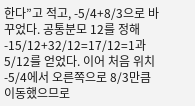한다”고 적고, -5/4+8/3으로 바꾸었다. 공통분모 12를 정해 -15/12+32/12=17/12=1과 5/12를 얻었다. 이어 처음 위치 -5/4에서 오른쪽으로 8/3만큼 이동했으므로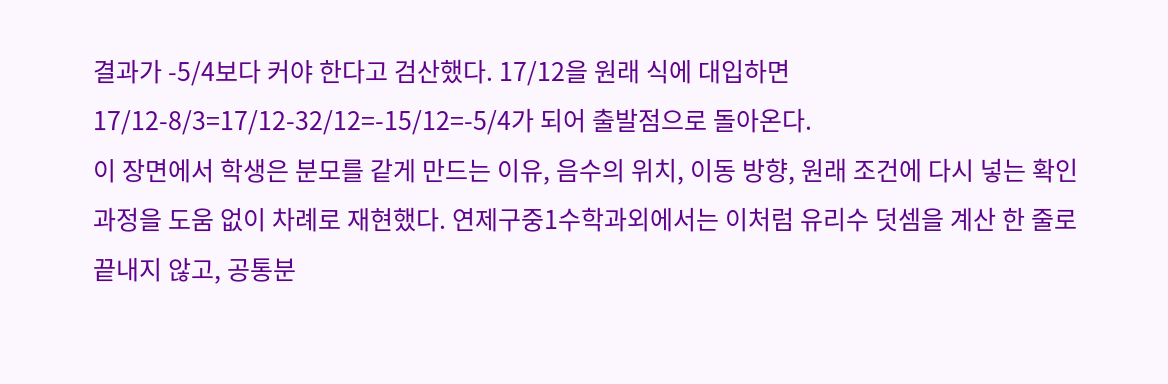결과가 -5/4보다 커야 한다고 검산했다. 17/12을 원래 식에 대입하면 17/12-8/3=17/12-32/12=-15/12=-5/4가 되어 출발점으로 돌아온다.
이 장면에서 학생은 분모를 같게 만드는 이유, 음수의 위치, 이동 방향, 원래 조건에 다시 넣는 확인 과정을 도움 없이 차례로 재현했다. 연제구중1수학과외에서는 이처럼 유리수 덧셈을 계산 한 줄로 끝내지 않고, 공통분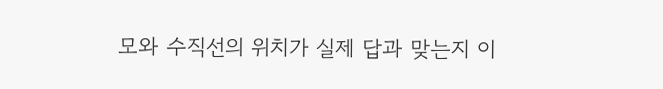모와 수직선의 위치가 실제 답과 맞는지 이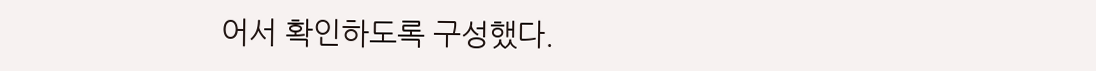어서 확인하도록 구성했다.